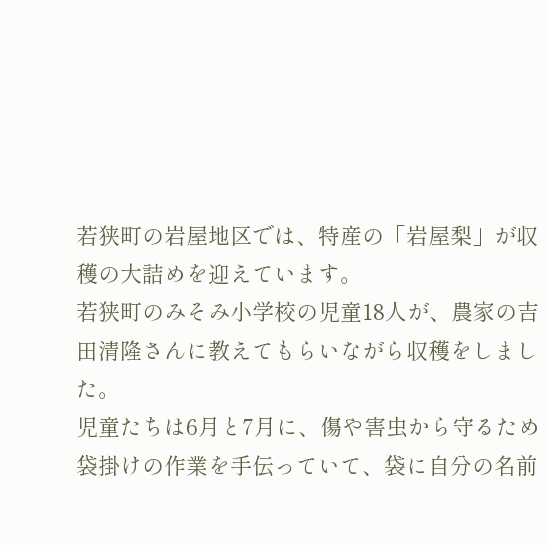若狭町の岩屋地区では、特産の「岩屋梨」が収穫の大詰めを迎えています。
若狭町のみそみ小学校の児童18人が、農家の吉田清隆さんに教えてもらいながら収穫をしました。
児童たちは6月と7月に、傷や害虫から守るため袋掛けの作業を手伝っていて、袋に自分の名前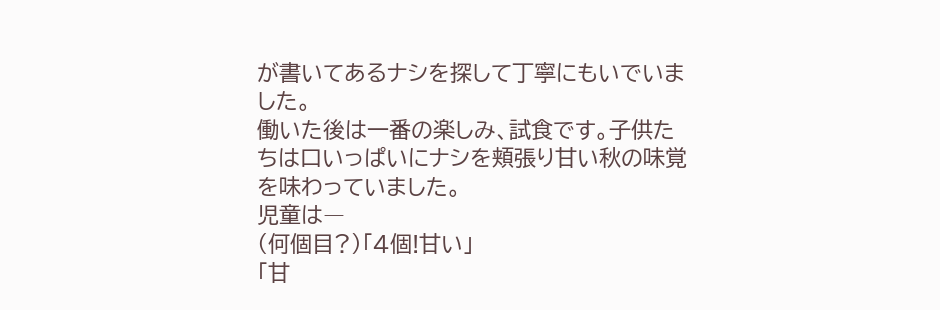が書いてあるナシを探して丁寧にもいでいました。
働いた後は一番の楽しみ、試食です。子供たちは口いっぱいにナシを頬張り甘い秋の味覚を味わっていました。
児童は―
(何個目?)「4個!甘い」
「甘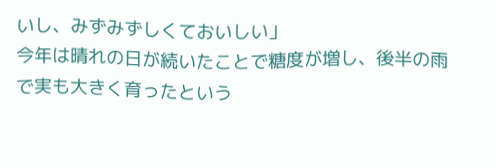いし、みずみずしくておいしい」
今年は晴れの日が続いたことで糖度が増し、後半の雨で実も大きく育ったという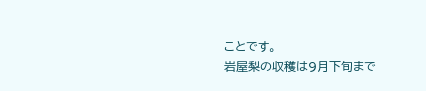ことです。
岩屋梨の収穫は9月下旬まで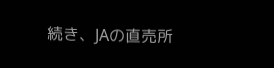続き、JAの直売所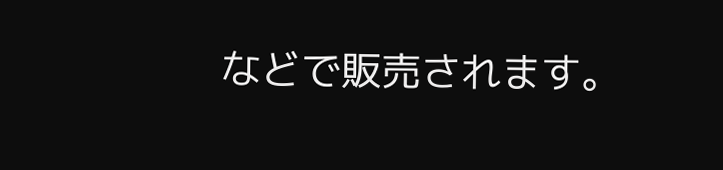などで販売されます。